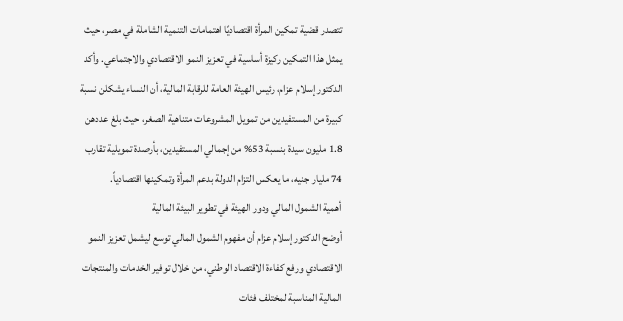تتصدر قضية تمكين المرأة اقتصاديًا اهتمامات التنمية الشاملة في مصر، حيث يمثل هذا التمكين ركيزة أساسية في تعزيز النمو الاقتصادي والاجتماعي. وأكد الدكتور إسلام عزام، رئيس الهيئة العامة للرقابة المالية، أن النساء يشكلن نسبة كبيرة من المستفيدين من تمويل المشروعات متناهية الصغر، حيث بلغ عددهن 1.8 مليون سيدة بنسبة 53% من إجمالي المستفيدين، بأرصدة تمويلية تقارب 74 مليار جنيه، ما يعكس التزام الدولة بدعم المرأة وتمكينها اقتصادياً.
أهمية الشمول المالي ودور الهيئة في تطوير البيئة المالية
أوضح الدكتور إسلام عزام أن مفهوم الشمول المالي توسع ليشمل تعزيز النمو الاقتصادي ورفع كفاءة الاقتصاد الوطني، من خلال توفير الخدمات والمنتجات المالية المناسبة لمختلف فئات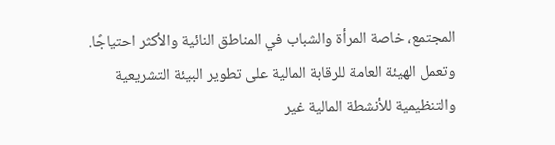المجتمع، خاصة المرأة والشباب في المناطق النائية والأكثر احتياجًا. وتعمل الهيئة العامة للرقابة المالية على تطوير البيئة التشريعية والتنظيمية للأنشطة المالية غير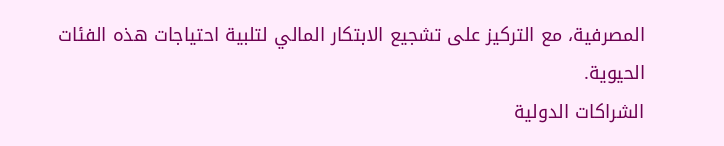المصرفية، مع التركيز على تشجيع الابتكار المالي لتلبية احتياجات هذه الفئات الحيوية.
الشراكات الدولية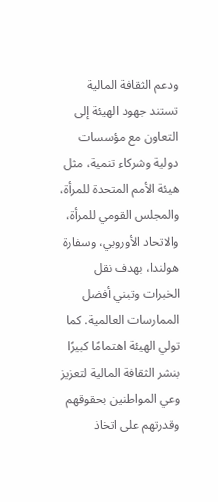ودعم الثقافة المالية
تستند جهود الهيئة إلى التعاون مع مؤسسات دولية وشركاء تنمية، مثل هيئة الأمم المتحدة للمرأة، والمجلس القومي للمرأة، والاتحاد الأوروبي، وسفارة هولندا، بهدف نقل الخبرات وتبني أفضل الممارسات العالمية. كما تولي الهيئة اهتمامًا كبيرًا بنشر الثقافة المالية لتعزيز وعي المواطنين بحقوقهم وقدرتهم على اتخاذ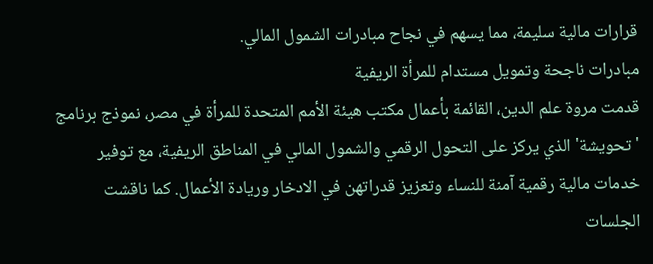قرارات مالية سليمة، مما يسهم في نجاح مبادرات الشمول المالي.
مبادرات ناجحة وتمويل مستدام للمرأة الريفية
قدمت مروة علم الدين، القائمة بأعمال مكتب هيئة الأمم المتحدة للمرأة في مصر، نموذج برنامج 'تحويشة' الذي يركز على التحول الرقمي والشمول المالي في المناطق الريفية، مع توفير خدمات مالية رقمية آمنة للنساء وتعزيز قدراتهن في الادخار وريادة الأعمال. كما ناقشت الجلسات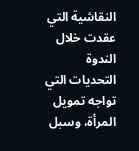النقاشية التي عقدت خلال الندوة التحديات التي تواجه تمويل المرأة، وسبل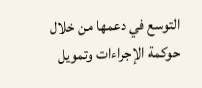التوسع في دعمها من خلال حوكمة الإجراءات وتمويل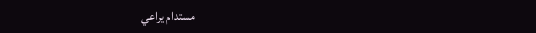مستدام يراعي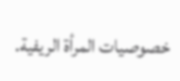خصوصيات المرأة الريفية.